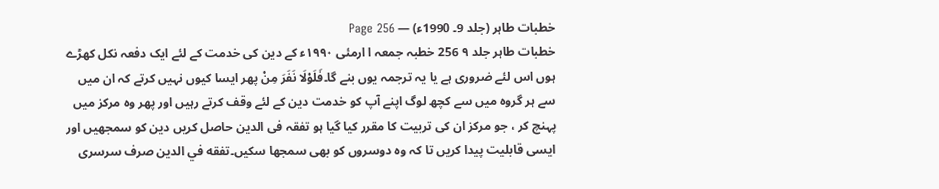خطبات طاہر (جلد 9۔ 1990ء) — Page 256
خطبات طاہر جلد ۹ 256 خطبہ جمعہ ا ارمئی ۱۹۹۰ء کے دین کی خدمت کے لئے ایک دفعہ نکل کھڑے ہوں اس لئے ضروری ہے یا یہ ترجمہ یوں بنے گا۔فَلَوْلَا نَفَرَ مِنْ پھر ایسا کیوں نہیں کرتے کہ ان میں سے ہر گروہ میں سے کچھ لوگ اپنے آپ کو خدمت دین کے لئے وقف کرتے رہیں اور پھر وہ مرکز میں پہنچ کر ، جو مرکز ان کی تربیت کا مقرر کیا گیا ہو تفقہ فی الدین حاصل کریں دین کو سمجھیں اور ایسی قابلیت پیدا کریں تا کہ وہ دوسروں کو بھی سمجھا سکیں۔تفقه في الدين صرف سرسری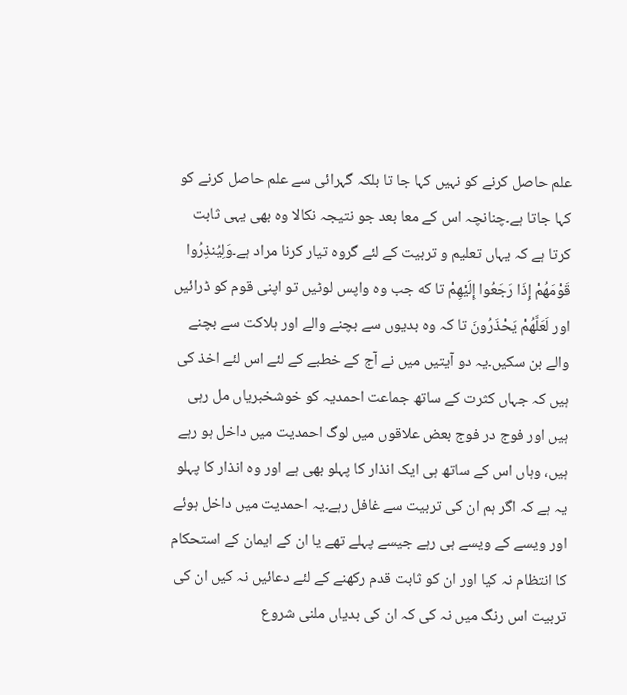علم حاصل کرنے کو نہیں کہا جا تا بلکہ گہرائی سے علم حاصل کرنے کو کہا جاتا ہے۔چنانچہ اس کے معا بعد جو نتیجہ نکالا وہ بھی یہی ثابت کرتا ہے کہ یہاں تعلیم و تربیت کے لئے گروہ تیار کرنا مراد ہے۔وَلِيُنذِرُوا قَوْمَهُمْ إِذَا رَجَعُوا إِلَيْهِمْ تا که جب وہ واپس لوٹیں تو اپنی قوم کو ڈرائیں اور لَعَلَّهُمْ يَحْذَرُونَ تا کہ وہ بدیوں سے بچنے والے اور ہلاکت سے بچنے والے بن سکیں۔یہ دو آیتیں میں نے آج کے خطبے کے لئے اس لئے اخذ کی ہیں کہ جہاں کثرت کے ساتھ جماعت احمدیہ کو خوشخبریاں مل رہی ہیں اور فوج در فوج بعض علاقوں میں لوگ احمدیت میں داخل ہو رہے ہیں، وہاں اس کے ساتھ ہی ایک انذار کا پہلو بھی ہے اور وہ انذار کا پہلو یہ ہے کہ اگر ہم ان کی تربیت سے غافل رہے۔یہ احمدیت میں داخل ہوئے اور ویسے کے ویسے ہی رہے جیسے پہلے تھے یا ان کے ایمان کے استحکام کا انتظام نہ کیا اور ان کو ثابت قدم رکھنے کے لئے دعائیں نہ کیں ان کی تربیت اس رنگ میں نہ کی کہ ان کی بدیاں ملنی شروع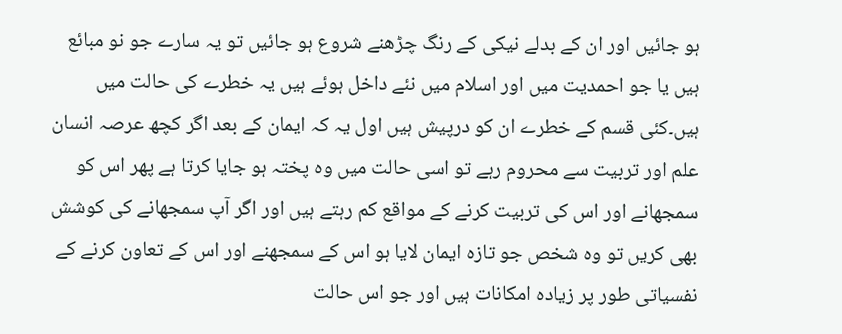ہو جائیں اور ان کے بدلے نیکی کے رنگ چڑھنے شروع ہو جائیں تو یہ سارے جو نو مبائع ہیں یا جو احمدیت میں اور اسلام میں نئے داخل ہوئے ہیں یہ خطرے کی حالت میں ہیں۔کئی قسم کے خطرے ان کو درپیش ہیں اول یہ کہ ایمان کے بعد اگر کچھ عرصہ انسان علم اور تربیت سے محروم رہے تو اسی حالت میں وہ پختہ ہو جایا کرتا ہے پھر اس کو سمجھانے اور اس کی تربیت کرنے کے مواقع کم رہتے ہیں اور اگر آپ سمجھانے کی کوشش بھی کریں تو وہ شخص جو تازہ ایمان لایا ہو اس کے سمجھنے اور اس کے تعاون کرنے کے نفسیاتی طور پر زیادہ امکانات ہیں اور جو اس حالت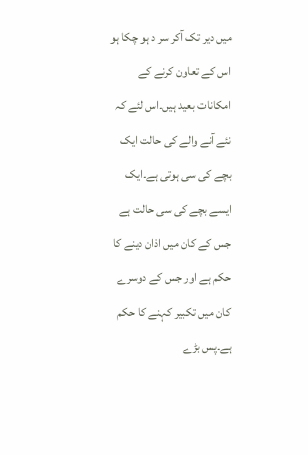میں دیر تک آکر سر د ہو چکا ہو اس کے تعاون کرنے کے امکانات بعید ہیں۔اس لئے کہ نئے آنے والے کی حالت ایک بچے کی سی ہوتی ہے۔ایک ایسے بچے کی سی حالت ہے جس کے کان میں اذان دینے کا حکم ہے اور جس کے دوسرے کان میں تکبیر کہنے کا حکم ہے۔پس بڑے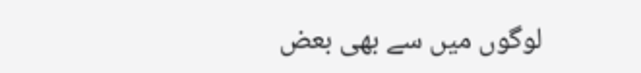لوگوں میں سے بھی بعض